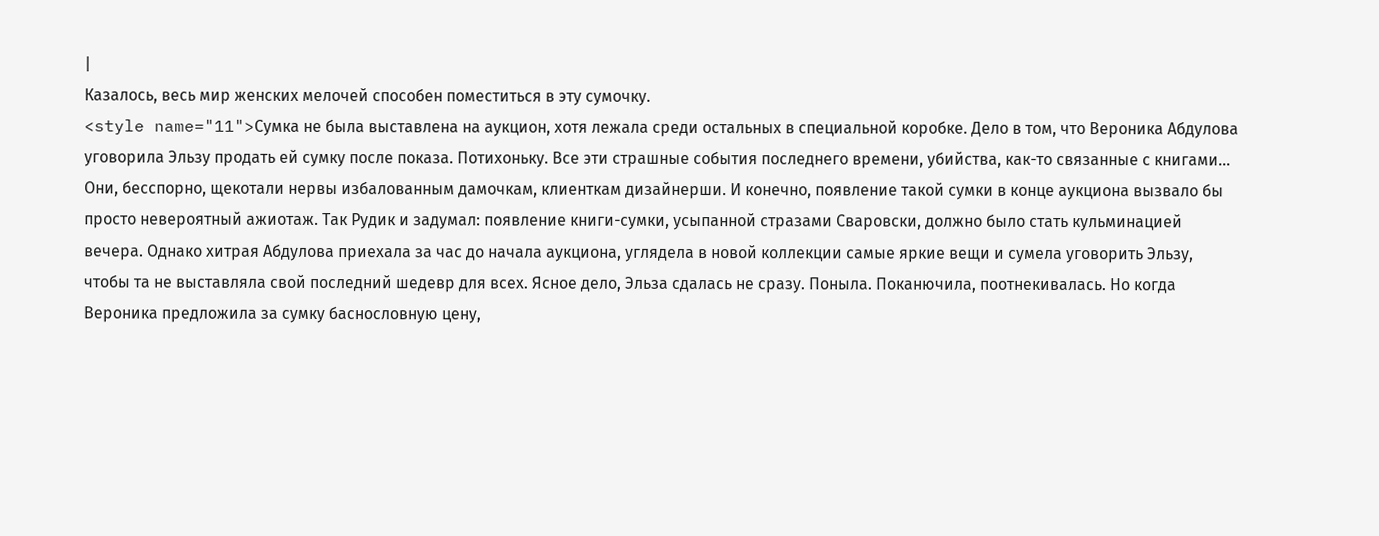|
Казалось, весь мир женских мелочей способен поместиться в эту сумочку.
<style name="11">Сумка не была выставлена на аукцион, хотя лежала среди остальных в специальной коробке. Дело в том, что Вероника Абдулова уговорила Эльзу продать ей сумку после показа. Потихоньку. Все эти страшные события последнего времени, убийства, как-то связанные с книгами… Они, бесспорно, щекотали нервы избалованным дамочкам, клиенткам дизайнерши. И конечно, появление такой сумки в конце аукциона вызвало бы просто невероятный ажиотаж. Так Рудик и задумал: появление книги-сумки, усыпанной стразами Сваровски, должно было стать кульминацией вечера. Однако хитрая Абдулова приехала за час до начала аукциона, углядела в новой коллекции самые яркие вещи и сумела уговорить Эльзу, чтобы та не выставляла свой последний шедевр для всех. Ясное дело, Эльза сдалась не сразу. Поныла. Поканючила, поотнекивалась. Но когда Вероника предложила за сумку баснословную цену,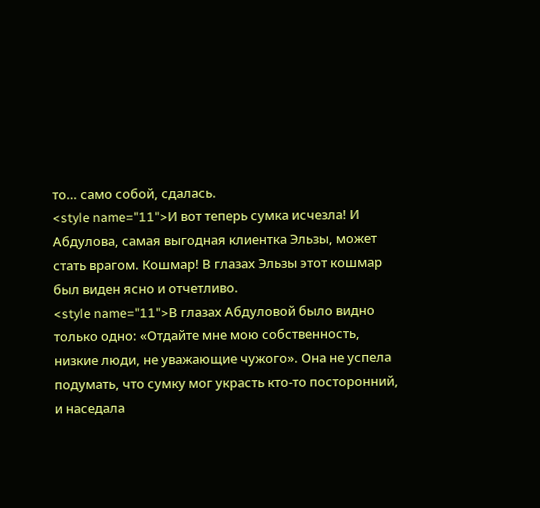то… само собой, сдалась.
<style name="11">И вот теперь сумка исчезла! И Абдулова, самая выгодная клиентка Эльзы, может стать врагом. Кошмар! В глазах Эльзы этот кошмар был виден ясно и отчетливо.
<style name="11">В глазах Абдуловой было видно только одно: «Отдайте мне мою собственность, низкие люди, не уважающие чужого». Она не успела подумать, что сумку мог украсть кто-то посторонний, и наседала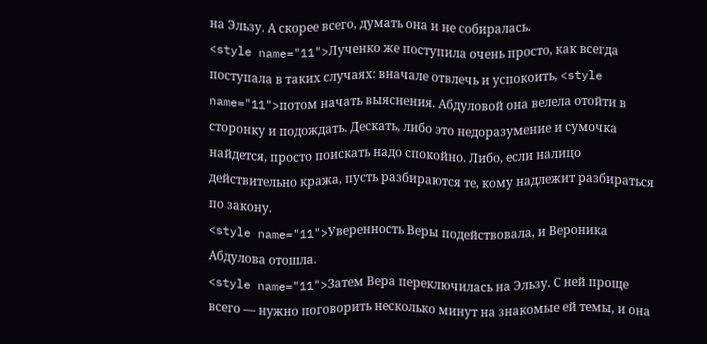на Эльзу. А скорее всего, думать она и не собиралась.
<style name="11">Лученко же поступила очень просто, как всегда поступала в таких случаях: вначале отвлечь и успокоить, <style name="11">потом начать выяснения. Абдуловой она велела отойти в сторонку и подождать. Дескать, либо это недоразумение и сумочка найдется, просто поискать надо спокойно. Либо, если налицо действительно кража, пусть разбираются те, кому надлежит разбираться по закону.
<style name="11">Уверенность Веры подействовала, и Вероника Абдулова отошла.
<style name="11">Затем Вера переключилась на Эльзу. С ней проще всего — нужно поговорить несколько минут на знакомые ей темы, и она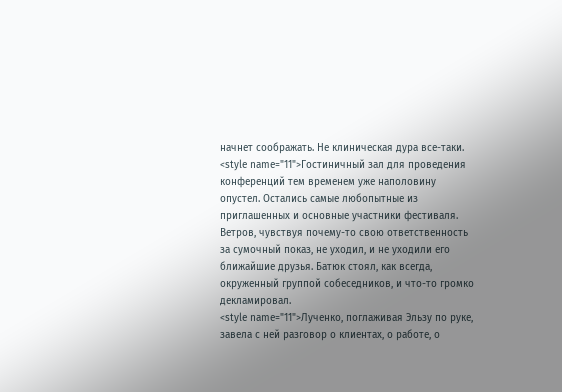начнет соображать. Не клиническая дура все-таки.
<style name="11">Гостиничный зал для проведения конференций тем временем уже наполовину опустел. Остались самые любопытные из приглашенных и основные участники фестиваля. Ветров, чувствуя почему-то свою ответственность за сумочный показ, не уходил, и не уходили его ближайшие друзья. Батюк стоял, как всегда, окруженный группой собеседников, и что-то громко декламировал.
<style name="11">Лученко, поглаживая Эльзу по руке, завела с ней разговор о клиентах, о работе, о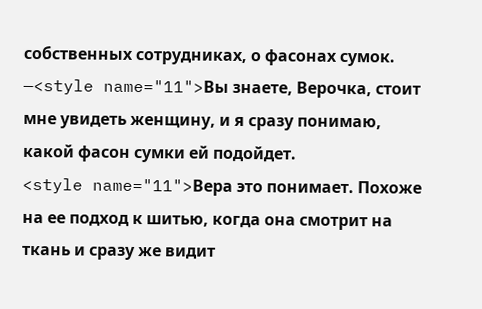собственных сотрудниках, о фасонах сумок.
—<style name="11">Вы знаете, Верочка, стоит мне увидеть женщину, и я сразу понимаю, какой фасон сумки ей подойдет.
<style name="11">Вера это понимает. Похоже на ее подход к шитью, когда она смотрит на ткань и сразу же видит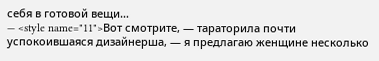себя в готовой вещи…
— <style name="11">Вот смотрите, — тараторила почти успокоившаяся дизайнерша, — я предлагаю женщине несколько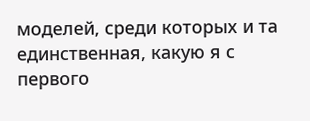моделей, среди которых и та единственная, какую я с первого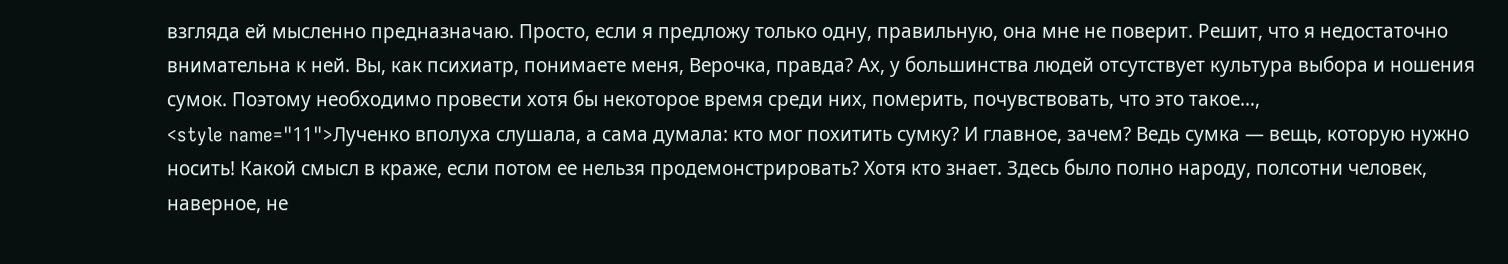взгляда ей мысленно предназначаю. Просто, если я предложу только одну, правильную, она мне не поверит. Решит, что я недостаточно внимательна к ней. Вы, как психиатр, понимаете меня, Верочка, правда? Ах, у большинства людей отсутствует культура выбора и ношения сумок. Поэтому необходимо провести хотя бы некоторое время среди них, померить, почувствовать, что это такое…,
<style name="11">Лученко вполуха слушала, а сама думала: кто мог похитить сумку? И главное, зачем? Ведь сумка — вещь, которую нужно носить! Какой смысл в краже, если потом ее нельзя продемонстрировать? Хотя кто знает. Здесь было полно народу, полсотни человек, наверное, не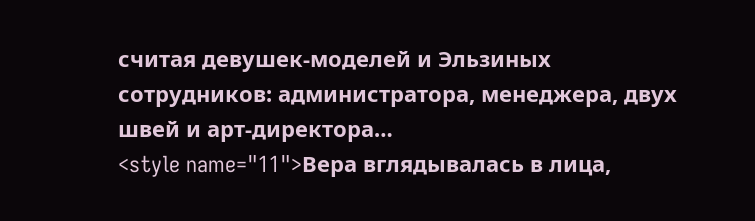считая девушек-моделей и Эльзиных сотрудников: администратора, менеджера, двух швей и арт-директора…
<style name="11">Вера вглядывалась в лица,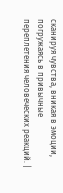сканируя чувства, вникая в эмоции, погружаясь в привычные переплетения человеческих реакций. |